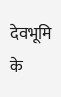देवभूमि के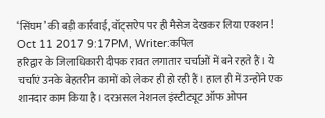‘सिंघम’ की बड़ी कार्रवाई, वॉट्सऐप पर ही मैसेज देखकर लिया एक्शन !
Oct 11 2017 9:17PM, Writer:कपिल
हरिद्वार के जिलाधिकारी दीपक रावत लगातार चर्चाओं में बने रहते हैं। ये चर्चाएं उनके बेहतरीन कामों को लेकर ही हो रही हैं। हाल ही में उन्होंने एक शानदार काम किया है। दरअसल नेशनल इंस्टीट्यूट ऑफ ओपन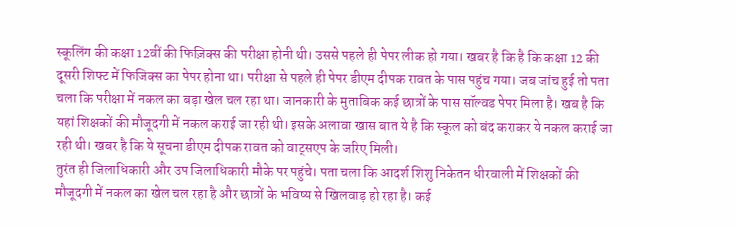स्कूलिंग की कक्षा 12वीं की फिज़िक्स की परीक्षा होनी थी। उससे पहले ही पेपर लीक हो गया। खबर है कि है कि कक्षा 12 की दूसरी शिफ्ट में फिजिक्स का पेपर होना था। परीक्षा से पहले ही पेपर डीएम दीपक रावत के पास पहुंच गया। जब जांच हुई तो पता चला कि परीक्षा में नकल का बड़ा खेल चल रहा था। जानकारी के मुताबिक कई छात्रों के पास सॉल्वड पेपर मिला है। खब है कि यहां शिक्षकों की मौजूदगी में नकल कराई जा रही थी। इसके अलावा खास बात ये है कि स्कूल को बंद कराकर ये नकल कराई जा रही थी। खबर है कि ये सूचना डीएम दीपक रावत को वाट्सएप के जरिए मिली।
तुरंत ही जिलाधिकारी और उप जिलाधिकारी मौके पर पहुंचे। पता चला कि आदर्श शिशु निकेतन धीरवाली में शिक्षकों की मौजूदगी में नकल का खेल चल रहा है और छात्रों के भविष्य से खिलवाड़ हो रहा है। कई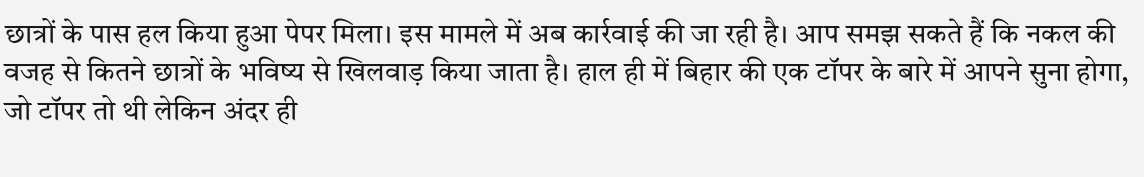छात्रों के पास हल किया हुआ पेपर मिला। इस मामले में अब कार्रवाई की जा रही है। आप समझ सकते हैं कि नकल की वजह से कितने छात्रों के भविष्य से खिलवाड़ किया जाता है। हाल ही में बिहार की एक टॉपर के बारे में आपने सुना होगा, जो टॉपर तो थी लेकिन अंदर ही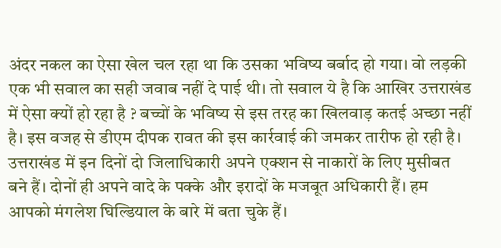अंदर नकल का ऐसा खेल चल रहा था कि उसका भविष्य बर्बाद हो गया। वो लड़की एक भी सवाल का सही जवाब नहीं दे पाई थी। तो सवाल ये है कि आखिर उत्तराखंड में ऐसा क्यों हो रहा है ? बच्चों के भविष्य से इस तरह का खिलवाड़ कतई अच्छा नहीं है। इस वजह से डीएम दीपक रावत की इस कार्रवाई की जमकर तारीफ हो रही है।
उत्तराखंड में इन दिनों दो जिलाधिकारी अपने एक्शन से नाकारों के लिए मुसीबत बने हैं। दोनों ही अपने वादे के पक्के और इरादों के मजबूत अधिकारी हैं। हम आपको मंगलेश घिल्डियाल के बारे में बता चुके हैं।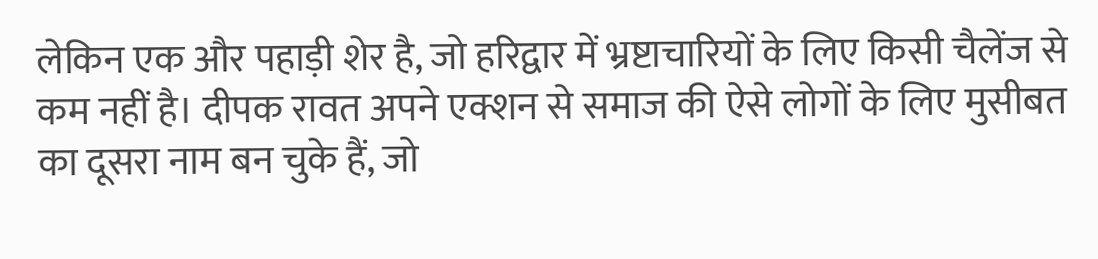लेकिन एक और पहाड़ी शेर है, जो हरिद्वार में भ्रष्टाचारियों के लिए किसी चैलेंज से कम नहीं है। दीपक रावत अपने एक्शन से समाज की ऐसे लोगों के लिए मुसीबत का दूसरा नाम बन चुके हैं, जो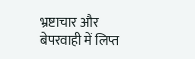भ्रष्टाचार और बेपरवाही में लिप्त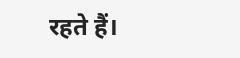रहते हैं।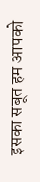इसका सबूत हम आपको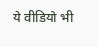ये वीडियो भी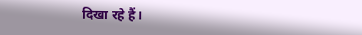दिखा रहे हैं।